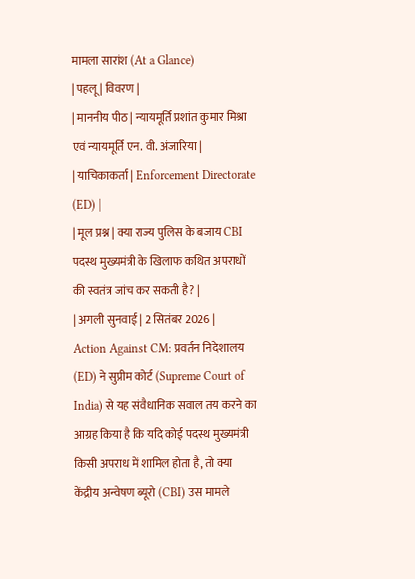मामला सारांश (At a Glance)
| पहलू | विवरण |
| माननीय पीठ | न्यायमूर्ति प्रशांत कुमार मिश्रा एवं न्यायमूर्ति एन. वी. अंजारिया |
| याचिकाकर्ता | Enforcement Directorate (ED) |
| मूल प्रश्न | क्या राज्य पुलिस के बजाय CBI पदस्थ मुख्यमंत्री के खिलाफ कथित अपराधों की स्वतंत्र जांच कर सकती है? |
| अगली सुनवाई | 2 सितंबर 2026 |
Action Against CM: प्रवर्तन निदेशालय (ED) ने सुप्रीम कोर्ट (Supreme Court of India) से यह संवैधानिक सवाल तय करने का आग्रह किया है कि यदि कोई पदस्थ मुख्यमंत्री किसी अपराध में शामिल होता है, तो क्या केंद्रीय अन्वेषण ब्यूरो (CBI) उस मामले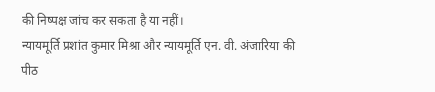की निष्पक्ष जांच कर सकता है या नहीं।
न्यायमूर्ति प्रशांत कुमार मिश्रा और न्यायमूर्ति एन. वी. अंजारिया की पीठ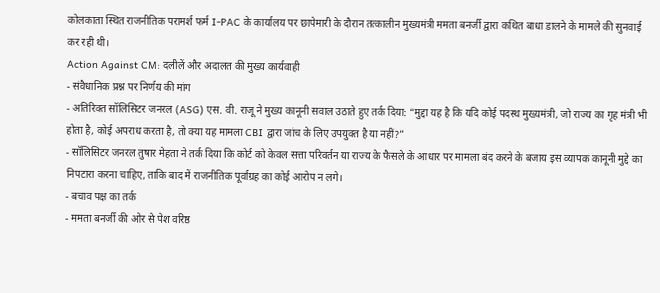कोलकाता स्थित राजनीतिक परामर्श फर्म I-PAC के कार्यालय पर छापेमारी के दौरान तत्कालीन मुख्यमंत्री ममता बनर्जी द्वारा कथित बाधा डालने के मामले की सुनवाई कर रही थी।
Action Against CM: दलीलें और अदालत की मुख्य कार्यवाही
- संवैधानिक प्रश्न पर निर्णय की मांग
- अतिरिक्त सॉलिसिटर जनरल (ASG) एस. वी. राजू ने मुख्य कानूनी सवाल उठाते हुए तर्क दिया: “मुद्दा यह है कि यदि कोई पदस्थ मुख्यमंत्री, जो राज्य का गृह मंत्री भी होता है, कोई अपराध करता है, तो क्या यह मामला CBI द्वारा जांच के लिए उपयुक्त है या नहीं?”
- सॉलिसिटर जनरल तुषार मेहता ने तर्क दिया कि कोर्ट को केवल सत्ता परिवर्तन या राज्य के फैसले के आधार पर मामला बंद करने के बजाय इस व्यापक कानूनी मुद्दे का निपटारा करना चाहिए, ताकि बाद में राजनीतिक पूर्वाग्रह का कोई आरोप न लगे।
- बचाव पक्ष का तर्क
- ममता बनर्जी की ओर से पेश वरिष्ठ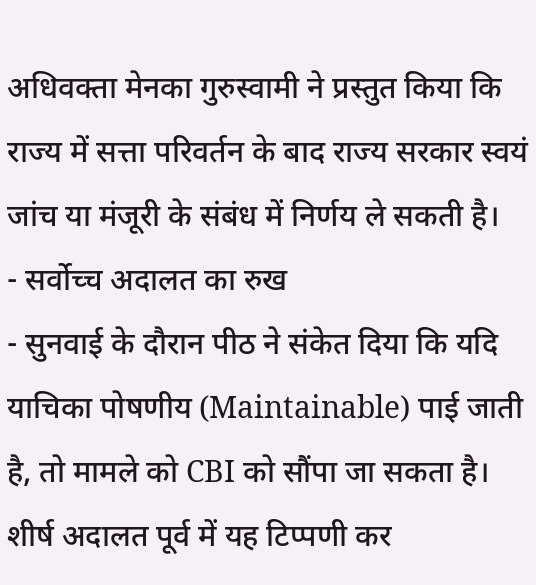अधिवक्ता मेनका गुरुस्वामी ने प्रस्तुत किया कि राज्य में सत्ता परिवर्तन के बाद राज्य सरकार स्वयं जांच या मंजूरी के संबंध में निर्णय ले सकती है।
- सर्वोच्च अदालत का रुख
- सुनवाई के दौरान पीठ ने संकेत दिया कि यदि याचिका पोषणीय (Maintainable) पाई जाती है, तो मामले को CBI को सौंपा जा सकता है। शीर्ष अदालत पूर्व में यह टिप्पणी कर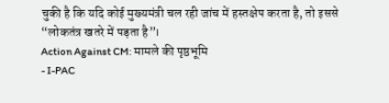चुकी है कि यदि कोई मुख्यमंत्री चल रही जांच में हस्तक्षेप करता है, तो इससे “लोकतंत्र खतरे में पड़ता है”।
Action Against CM: मामले की पृष्ठभूमि
- I-PAC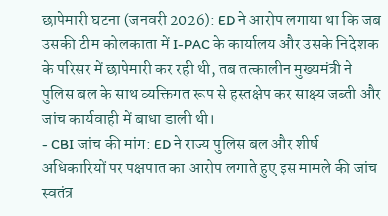छापेमारी घटना (जनवरी 2026): ED ने आरोप लगाया था कि जब उसकी टीम कोलकाता में I-PAC के कार्यालय और उसके निदेशक के परिसर में छापेमारी कर रही थी, तब तत्कालीन मुख्यमंत्री ने पुलिस बल के साथ व्यक्तिगत रूप से हस्तक्षेप कर साक्ष्य जब्ती और जांच कार्यवाही में बाधा डाली थी।
- CBI जांच की मांग: ED ने राज्य पुलिस बल और शीर्ष अधिकारियों पर पक्षपात का आरोप लगाते हुए इस मामले की जांच स्वतंत्र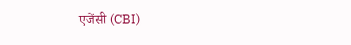एजेंसी (CBI)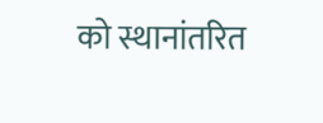को स्थानांतरित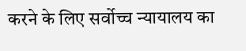करने के लिए सर्वोच्च न्यायालय का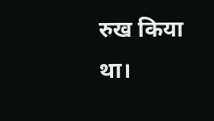रुख किया था।